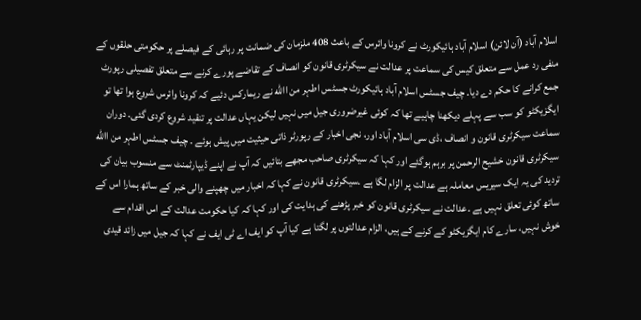اسلام آباد (آن لائن) اسلام آباد ہائیکورٹ نے کرونا وائرس کے باعث 408 ملزمان کی ضمانت پر رہائی کے فیصلے پر حکومتی حلقوں کے منفی رد عمل سے متعلق کیس کی سماعت پر عدالت نے سیکرٹری قانون کو انصاف کے تقاضے پورے کرنے سے متعلق تفصیلی رپورٹ جمع کرانے کا حکم دے دیا۔ چیف جسٹس اسلام آباد ہائیکورٹ جسٹس اطہر من االله نے ریمارکس دئیے کہ کرونا وائرس شروع ہوا تھا تو ایگزیکٹو کو سب سے پہلے دیکھنا چاہیے تھا کہ کوئی غیرضروری جیل میں نہیں لیکن یہاں عدالت پر تنقید شروع کردی گئی۔ دوران سماعت سیکرٹری قانون و انصاف ،ڈی سی اسلام آباد اور، نجی اخبار کے رپورٹر ذاتی حیثیت میں پیش ہوئے ۔ چیف جسٹس اطہر من االله سیکرٹری قانون خشیح الرحمن پر برہم ہوگئے اور کہا کہ سیکرٹری صاحب مجھے بتائیں کہ آپ نے اپنے ڈیپارٹمنٹ سے منسوب بیان کی تردید کی یہ ایک سیریس معاملہ ہے عدالت پر الزام لگا ہے ۔سیکرٹری قانون نے کہا کہ اخبار میں چھپنے والی خبر کے ساتھ ہمارا اس کے ساتھ کوئی تعلق نہیں ہے ۔عدالت نے سیکرٹری قانون کو خبر پڑھنے کی ہدایت کی اور کہا کہ کیا حکومت عدالت کے اس اقدام سے خوش نہیں، سارے کام ایگزیکٹو کے کرنے کے ہیں، الزام عدالتوں پر لگتا ہے کیا آپ کو ایف اے ٹی ایف نے کہا کہ جیل میں زائد قیدی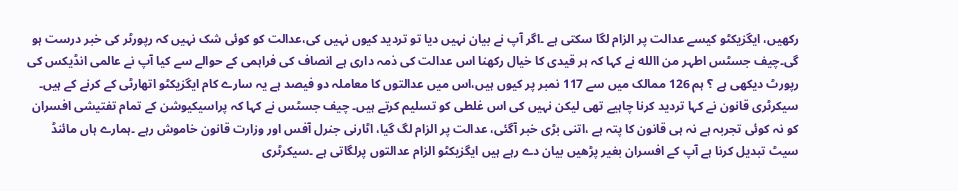رکھیں، ایگزیکٹو کیسے عدالت پر الزام لگا سکتی ہے ۔اگر آپ نے بیان نہیں دیا تو تردید کیوں نہیں کی،عدالت کو کوئی شک نہیں کہ رپورٹر کی خبر درست ہو گی۔چیف جسٹس اطہر من االله نے کہا کہ ہر قیدی کا خیال رکھنا اس عدالت کی ذمہ داری ہے انصاف کی فراہمی کے حوالے سے کیا آپ نے عالمی انڈیکس کی رپورٹ دیکھی ہے ؟ ہم 126 ممالک میں سے 117 نمبر پر کیوں ہیں،اس میں عدالتوں کا معاملہ دو فیصد ہے یہ سارے کام ایگزیکٹو اتھارٹی کے کرنے کے ہیں۔ سیکرٹری قانون نے کہا تردید کرنا چاہیے تھی لیکن نہیں کی اس غلطی کو تسلیم کرتے ہیں۔ چیف جسٹس نے کہا کہ پراسیکیوشن کے تمام تفتیشی افسران کو نہ کوئی تجربہ ہے نہ ہی قانون کا پتہ ہے ،اتنی بڑی خبر آگئی، عدالت پر الزام لگ گیا، اٹارنی جنرل آفس اور وزارت قانون خاموش رہے ۔ہمارے ہاں مائنڈ سیٹ تبدیل کرنا ہے آپ کے افسران بغیر پڑھیں بیان دے رہے ہیں ایگزیکٹو الزام عدالتوں پرلگاتی ہے ۔سیکرٹری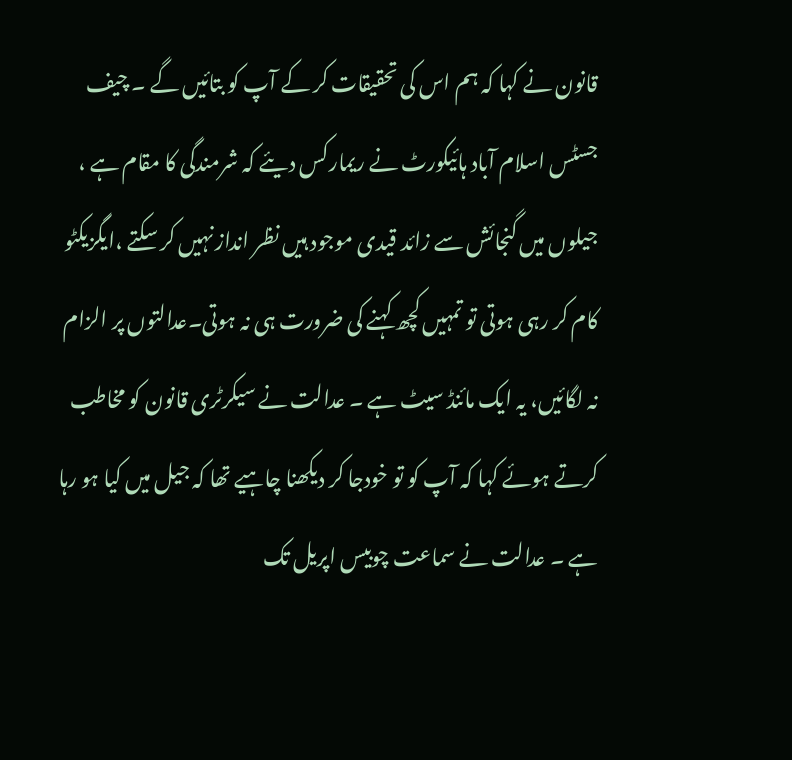قانون نے کہا کہ ہم اس کی تحقیقات کر کے آپ کو بتائیں گے ۔ چیف جسٹس اسلام آباد ہائیکورٹ نے ریمارکس دیئے کہ شرمندگی کا مقام ہے ، جیلوں میں گنجائش سے زائد قیدی موجود ہیں نظر انداز نہیں کر سکتے ،ایگزیکٹو کام کر رہی ہوتی تو تمہیں کچھ کہنے کی ضرورت ہی نہ ہوتی۔عدالتوں پر الزام نہ لگائیں، یہ ایک مائنڈ سیٹ ہے ۔ عدالت نے سیکرٹری قانون کو مخاطب کرتے ہوئے کہا کہ آپ کو تو خودجا کر دیکھنا چاہیے تھا کہ جیل میں کیا ہو رہا ہے ۔ عدالت نے سماعت چوبیس اپریل تک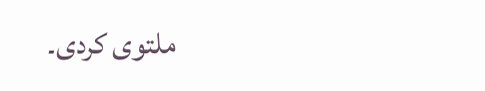ملتوی کردی۔